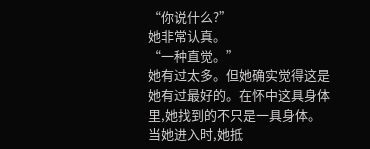“你说什么?”
她非常认真。
“一种直觉。”
她有过太多。但她确实觉得这是她有过最好的。在怀中这具身体里,她找到的不只是一具身体。当她进入时,她抵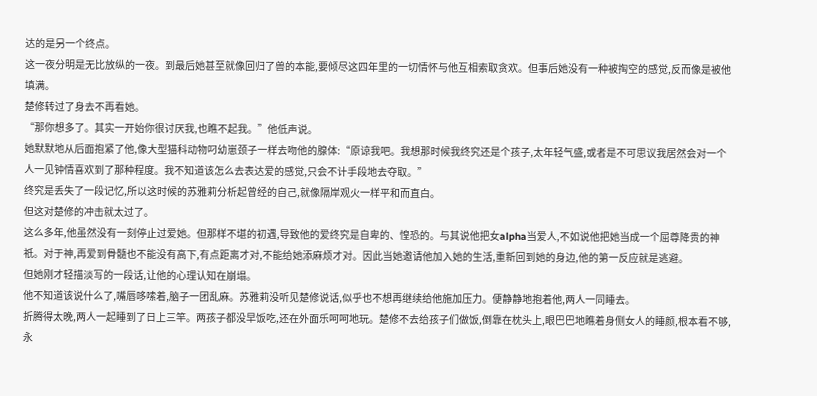达的是另一个终点。
这一夜分明是无比放纵的一夜。到最后她甚至就像回归了兽的本能,要倾尽这四年里的一切情怀与他互相索取贪欢。但事后她没有一种被掏空的感觉,反而像是被他填满。
楚修转过了身去不再看她。
“那你想多了。其实一开始你很讨厌我,也瞧不起我。”他低声说。
她默默地从后面抱紧了他,像大型猫科动物叼幼崽颈子一样去吻他的腺体:“原谅我吧。我想那时候我终究还是个孩子,太年轻气盛,或者是不可思议我居然会对一个人一见钟情喜欢到了那种程度。我不知道该怎么去表达爱的感觉,只会不计手段地去夺取。”
终究是丢失了一段记忆,所以这时候的苏雅莉分析起曾经的自己,就像隔岸观火一样平和而直白。
但这对楚修的冲击就太过了。
这么多年,他虽然没有一刻停止过爱她。但那样不堪的初遇,导致他的爱终究是自卑的、惶恐的。与其说他把女alpha当爱人,不如说他把她当成一个屈尊降贵的神祇。对于神,再爱到骨髓也不能没有高下,有点距离才对,不能给她添麻烦才对。因此当她邀请他加入她的生活,重新回到她的身边,他的第一反应就是逃避。
但她刚才轻描淡写的一段话,让他的心理认知在崩塌。
他不知道该说什么了,嘴唇哆嗦着,脑子一团乱麻。苏雅莉没听见楚修说话,似乎也不想再继续给他施加压力。便静静地抱着他,两人一同睡去。
折腾得太晚,两人一起睡到了日上三竿。两孩子都没早饭吃,还在外面乐呵呵地玩。楚修不去给孩子们做饭,倒靠在枕头上,眼巴巴地瞧着身侧女人的睡颜,根本看不够,永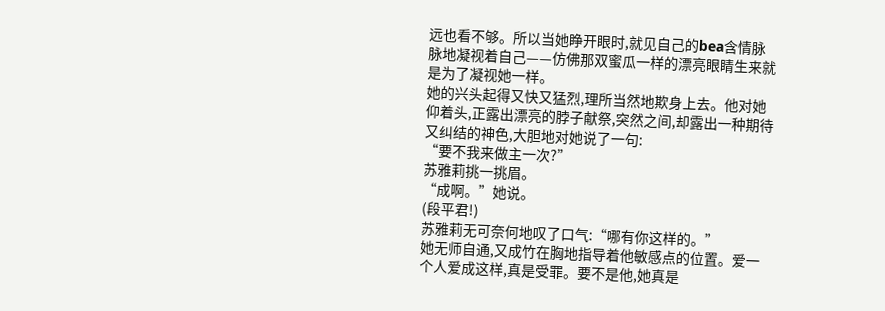远也看不够。所以当她睁开眼时,就见自己的bea含情脉脉地凝视着自己——仿佛那双蜜瓜一样的漂亮眼睛生来就是为了凝视她一样。
她的兴头起得又快又猛烈,理所当然地欺身上去。他对她仰着头,正露出漂亮的脖子献祭,突然之间,却露出一种期待又纠结的神色,大胆地对她说了一句:
“要不我来做主一次?”
苏雅莉挑一挑眉。
“成啊。”她说。
(段平君!)
苏雅莉无可奈何地叹了口气:“哪有你这样的。”
她无师自通,又成竹在胸地指导着他敏感点的位置。爱一个人爱成这样,真是受罪。要不是他,她真是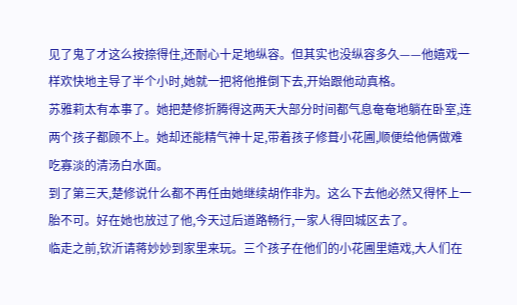见了鬼了才这么按捺得住,还耐心十足地纵容。但其实也没纵容多久——他嬉戏一样欢快地主导了半个小时,她就一把将他推倒下去,开始跟他动真格。
苏雅莉太有本事了。她把楚修折腾得这两天大部分时间都气息奄奄地躺在卧室,连两个孩子都顾不上。她却还能精气神十足,带着孩子修葺小花圃,顺便给他俩做难吃寡淡的清汤白水面。
到了第三天,楚修说什么都不再任由她继续胡作非为。这么下去他必然又得怀上一胎不可。好在她也放过了他,今天过后道路畅行,一家人得回城区去了。
临走之前,钦沂请蒋妙妙到家里来玩。三个孩子在他们的小花圃里嬉戏,大人们在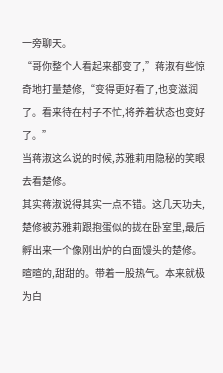一旁聊天。
“哥你整个人看起来都变了,”蒋淑有些惊奇地打量楚修,“变得更好看了,也变滋润了。看来待在村子不忙,将养着状态也变好了。”
当蒋淑这么说的时候,苏雅莉用隐秘的笑眼去看楚修。
其实蒋淑说得其实一点不错。这几天功夫,楚修被苏雅莉跟抱蛋似的拢在卧室里,最后孵出来一个像刚出炉的白面馒头的楚修。暄暄的,甜甜的。带着一股热气。本来就极为白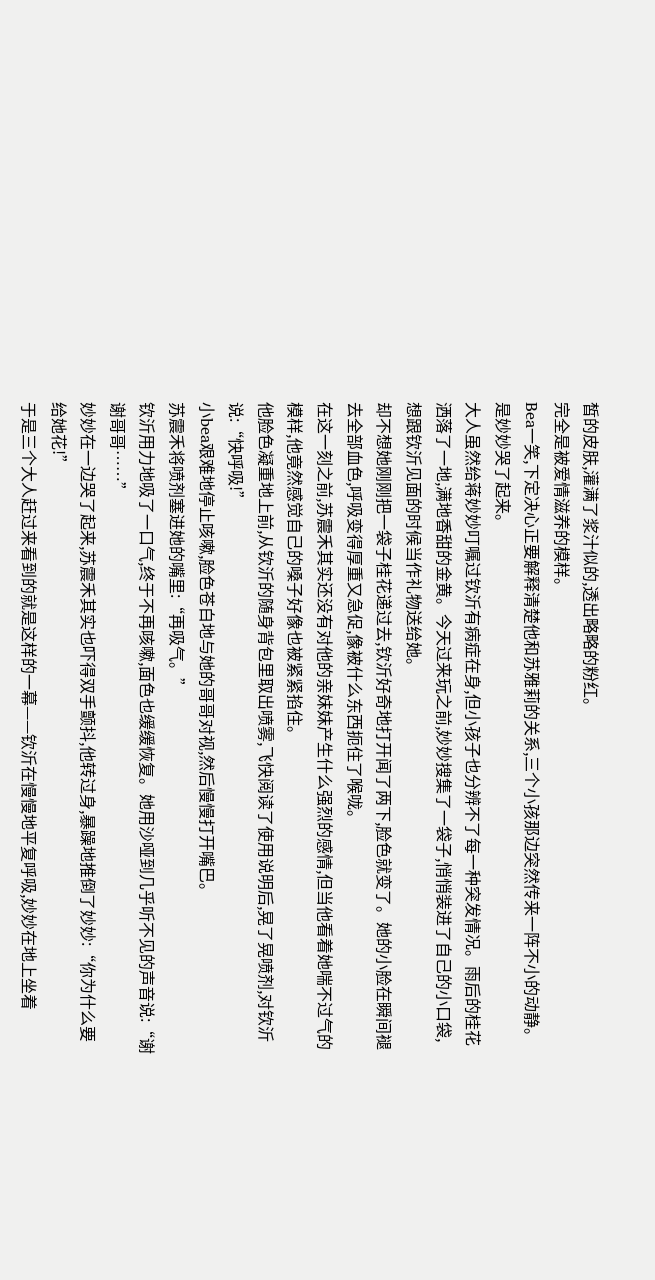皙的皮肤,灌满了浆汁似的,透出略略的粉红。
完全是被爱情滋养的模样。
Bea一笑,下定决心正要解释清楚他和苏雅莉的关系,三个小孩那边突然传来一阵不小的动静。
是妙妙哭了起来。
大人虽然给蒋妙妙叮嘱过钦沂有病症在身,但小孩子也分辨不了每一种突发情况。雨后的桂花洒落了一地,满地香甜的金黄。今天过来玩之前,妙妙搜集了一袋子,悄悄装进了自己的小口袋,想跟钦沂见面的时候当作礼物送给她。
却不想她刚刚把一袋子桂花递过去,钦沂好奇地打开闻了两下,脸色就变了。她的小脸在瞬间褪去全部血色,呼吸变得厚重又急促,像被什么东西扼住了喉咙。
在这一刻之前,苏震禾其实还没有对他的亲妹妹产生什么强烈的感情,但当他看着她喘不过气的模样,他竟然感觉自己的嗓子好像也被紧紧掐住。
他脸色凝重地上前,从钦沂的随身背包里取出喷雾,飞快阅读了使用说明后,晃了晃喷剂,对钦沂说:“快呼吸!”
小bea艰难地停止咳嗽,脸色苍白地与她的哥哥对视,然后慢慢打开嘴巴。
苏震禾将喷剂塞进她的嘴里:“再吸气。”
钦沂用力地吸了一口气,终于不再咳嗽,面色也缓缓恢复。她用沙哑到几乎听不见的声音说:“谢谢哥哥……”
妙妙在一边哭了起来,苏震禾其实也吓得双手颤抖,他转过身,暴躁地推倒了妙妙:“你为什么要给她花!”
于是三个大人赶过来看到的就是这样的一幕——钦沂在慢慢地平复呼吸,妙妙在地上坐着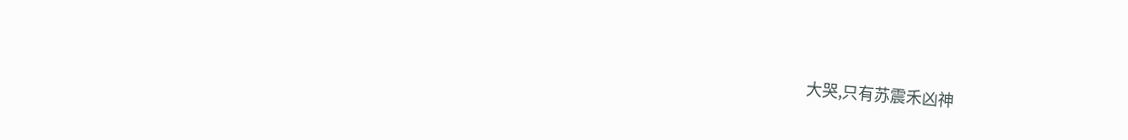大哭,只有苏震禾凶神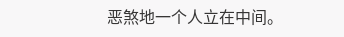恶煞地一个人立在中间。